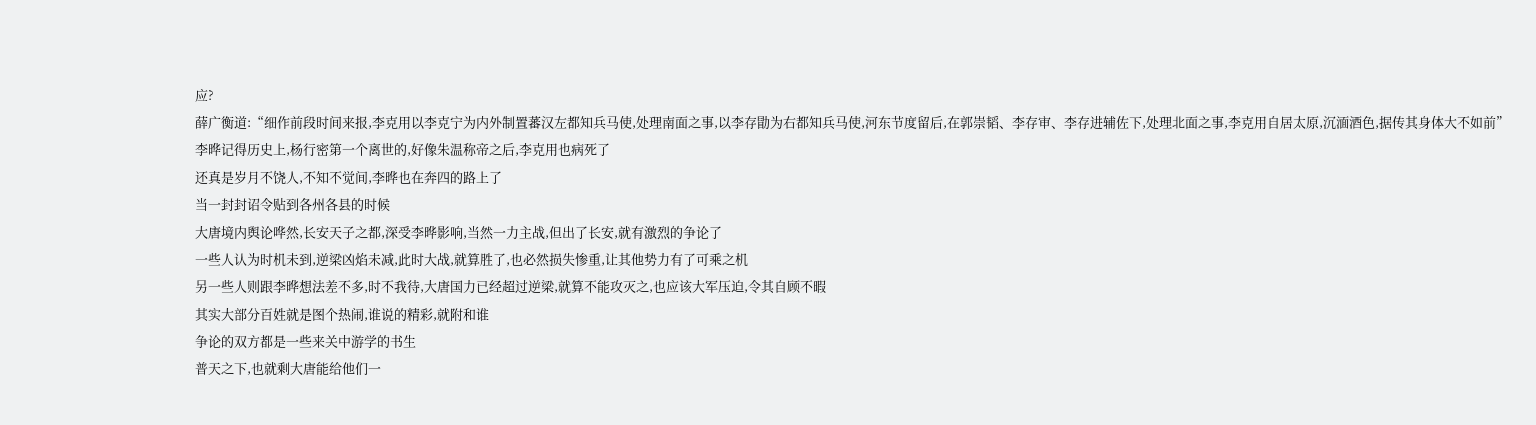应?
薛广衡道:“细作前段时间来报,李克用以李克宁为内外制置蕃汉左都知兵马使,处理南面之事,以李存勖为右都知兵马使,河东节度留后,在郭崇韬、李存审、李存进辅佐下,处理北面之事,李克用自居太原,沉湎酒色,据传其身体大不如前”
李晔记得历史上,杨行密第一个离世的,好像朱温称帝之后,李克用也病死了
还真是岁月不饶人,不知不觉间,李晔也在奔四的路上了
当一封封诏令贴到各州各县的时候
大唐境内舆论哗然,长安天子之都,深受李晔影响,当然一力主战,但出了长安,就有激烈的争论了
一些人认为时机未到,逆梁凶焰未减,此时大战,就算胜了,也必然损失惨重,让其他势力有了可乘之机
另一些人则跟李晔想法差不多,时不我待,大唐国力已经超过逆梁,就算不能攻灭之,也应该大军压迫,令其自顾不暇
其实大部分百姓就是图个热闹,谁说的精彩,就附和谁
争论的双方都是一些来关中游学的书生
普天之下,也就剩大唐能给他们一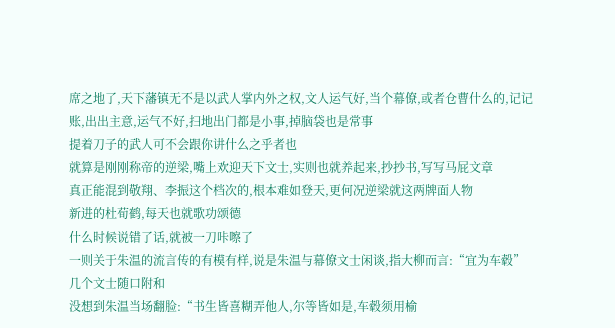席之地了,天下藩镇无不是以武人掌内外之权,文人运气好,当个幕僚,或者仓曹什么的,记记账,出出主意,运气不好,扫地出门都是小事,掉脑袋也是常事
提着刀子的武人可不会跟你讲什么之乎者也
就算是刚刚称帝的逆梁,嘴上欢迎天下文士,实则也就养起来,抄抄书,写写马屁文章
真正能混到敬翔、李振这个档次的,根本难如登天,更何况逆梁就这两牌面人物
新进的杜荀鹤,每天也就歌功颂德
什么时候说错了话,就被一刀咔嚓了
一则关于朱温的流言传的有模有样,说是朱温与幕僚文士闲谈,指大柳而言:“宜为车毂”
几个文士随口附和
没想到朱温当场翻脸:“书生皆喜糊弄他人,尔等皆如是,车毂须用榆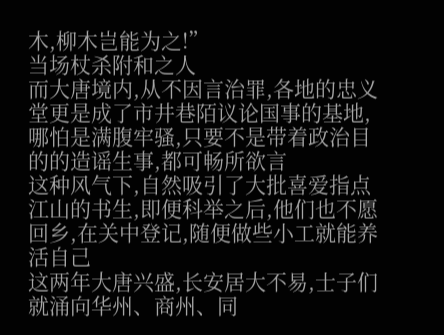木,柳木岂能为之!”
当场杖杀附和之人
而大唐境内,从不因言治罪,各地的忠义堂更是成了市井巷陌议论国事的基地,哪怕是满腹牢骚,只要不是带着政治目的的造谣生事,都可畅所欲言
这种风气下,自然吸引了大批喜爱指点江山的书生,即便科举之后,他们也不愿回乡,在关中登记,随便做些小工就能养活自己
这两年大唐兴盛,长安居大不易,士子们就涌向华州、商州、同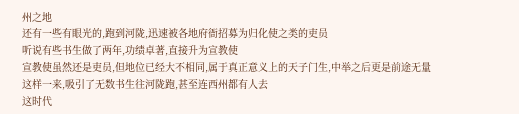州之地
还有一些有眼光的,跑到河陇,迅速被各地府衙招募为归化使之类的吏员
听说有些书生做了两年,功绩卓著,直接升为宣教使
宣教使虽然还是吏员,但地位已经大不相同,属于真正意义上的天子门生,中举之后更是前途无量
这样一来,吸引了无数书生往河陇跑,甚至连西州都有人去
这时代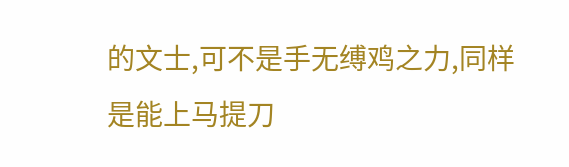的文士,可不是手无缚鸡之力,同样是能上马提刀